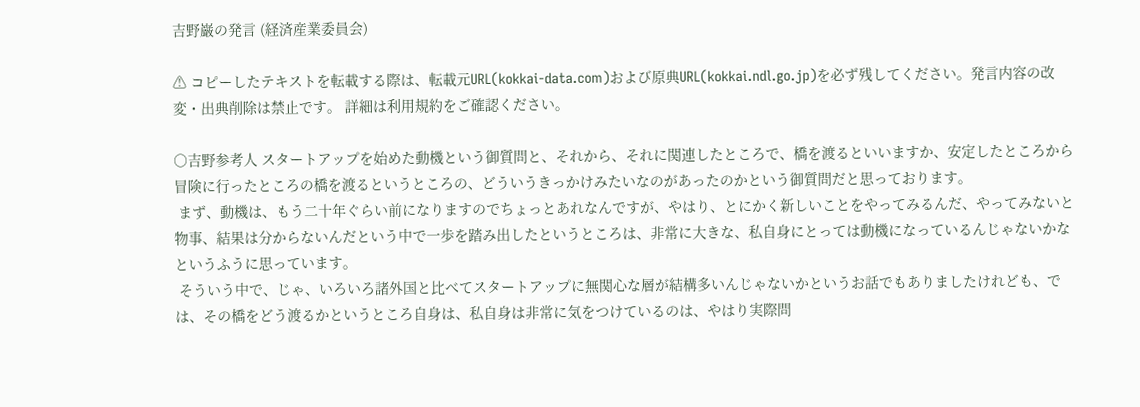吉野巌の発言 (経済産業委員会)

⚠ コピーしたテキストを転載する際は、転載元URL(kokkai-data.com)および原典URL(kokkai.ndl.go.jp)を必ず残してください。発言内容の改変・出典削除は禁止です。 詳細は利用規約をご確認ください。

○吉野参考人 スタートアップを始めた動機という御質問と、それから、それに関連したところで、橋を渡るといいますか、安定したところから冒険に行ったところの橋を渡るというところの、どういうきっかけみたいなのがあったのかという御質問だと思っております。
 まず、動機は、もう二十年ぐらい前になりますのでちょっとあれなんですが、やはり、とにかく新しいことをやってみるんだ、やってみないと物事、結果は分からないんだという中で一歩を踏み出したというところは、非常に大きな、私自身にとっては動機になっているんじゃないかなというふうに思っています。
 そういう中で、じゃ、いろいろ諸外国と比べてスタートアップに無関心な層が結構多いんじゃないかというお話でもありましたけれども、では、その橋をどう渡るかというところ自身は、私自身は非常に気をつけているのは、やはり実際問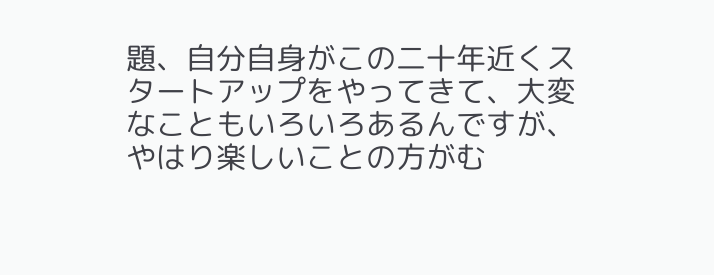題、自分自身がこの二十年近くスタートアップをやってきて、大変なこともいろいろあるんですが、やはり楽しいことの方がむ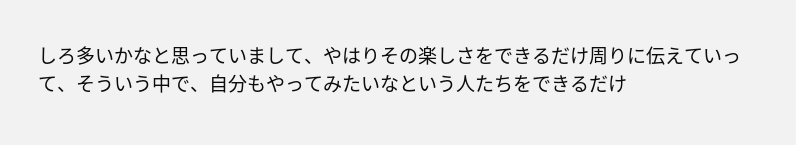しろ多いかなと思っていまして、やはりその楽しさをできるだけ周りに伝えていって、そういう中で、自分もやってみたいなという人たちをできるだけ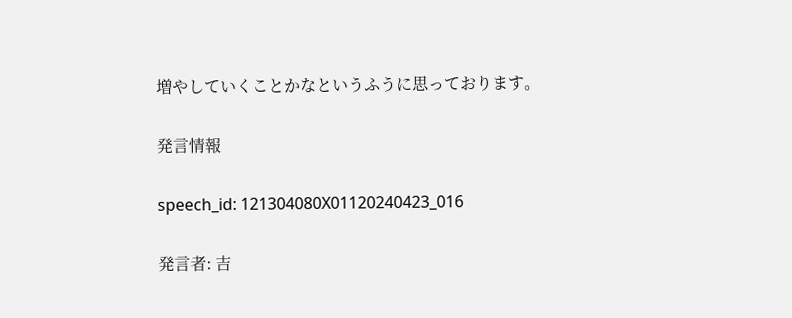増やしていくことかなというふうに思っております。

発言情報

speech_id: 121304080X01120240423_016

発言者: 吉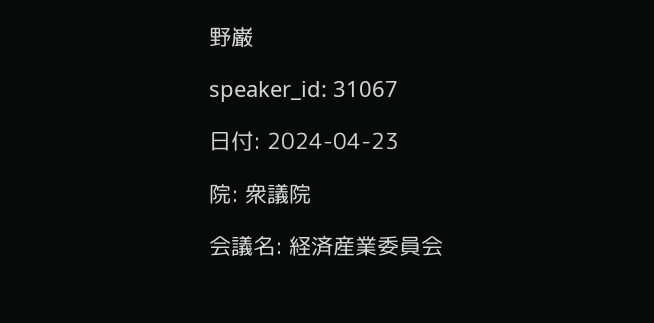野巌

speaker_id: 31067

日付: 2024-04-23

院: 衆議院

会議名: 経済産業委員会